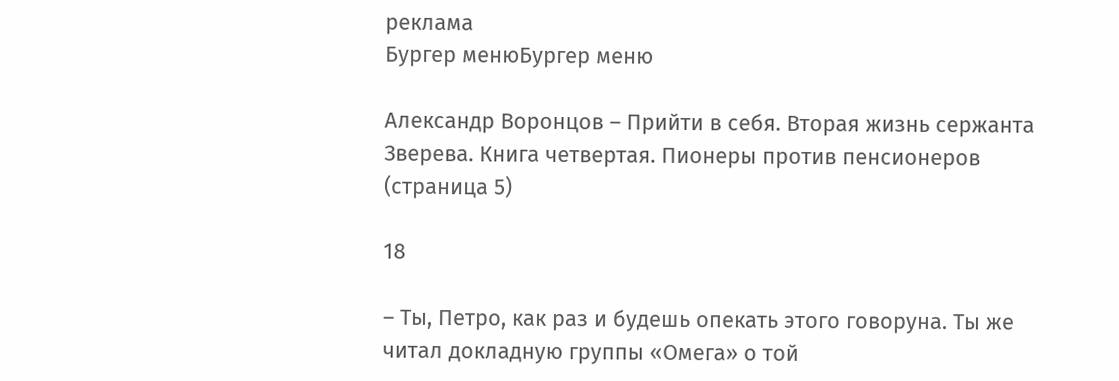реклама
Бургер менюБургер меню

Александр Воронцов – Прийти в себя. Вторая жизнь сержанта Зверева. Книга четвертая. Пионеры против пенсионеров (страница 5)

18

– Ты, Петро, как раз и будешь опекать этого говоруна. Ты же читал докладную группы «Омега» о той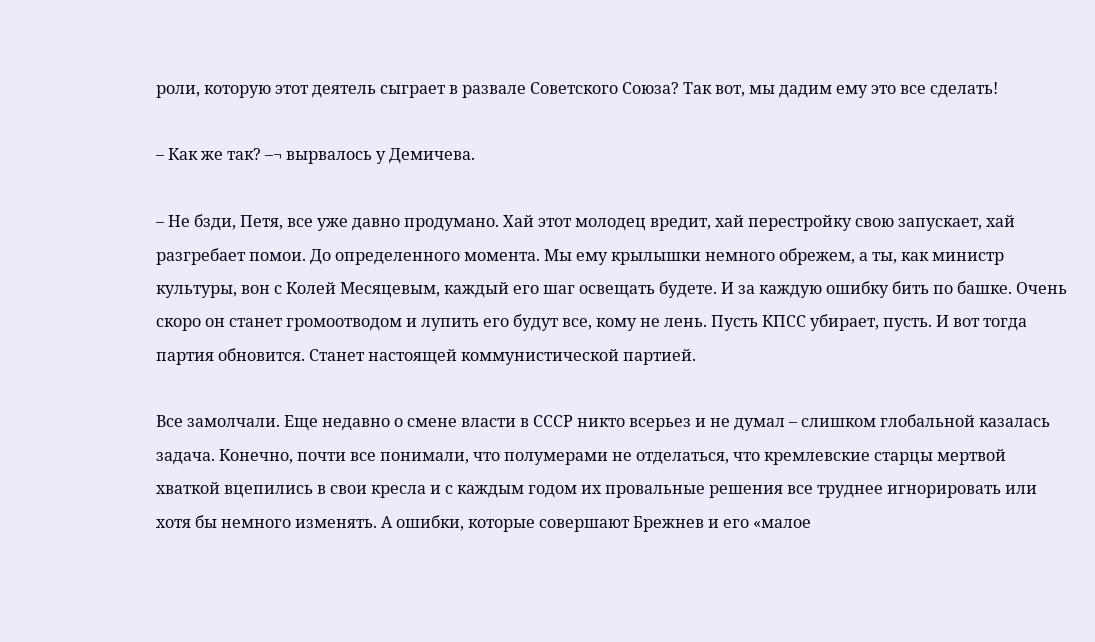роли, которую этот деятель сыграет в развале Советского Союза? Так вот, мы дадим ему это все сделать!

– Как же так? –¬ вырвалось у Демичева.

– Не бзди, Петя, все уже давно продумано. Хай этот молодец вредит, хай перестройку свою запускает, хай разгребает помои. До определенного момента. Мы ему крылышки немного обрежем, а ты, как министр культуры, вон с Колей Месяцевым, каждый его шаг освещать будете. И за каждую ошибку бить по башке. Очень скоро он станет громоотводом и лупить его будут все, кому не лень. Пусть КПСС убирает, пусть. И вот тогда партия обновится. Станет настоящей коммунистической партией.

Все замолчали. Еще недавно о смене власти в СССР никто всерьез и не думал – слишком глобальной казалась задача. Конечно, почти все понимали, что полумерами не отделаться, что кремлевские старцы мертвой хваткой вцепились в свои кресла и с каждым годом их провальные решения все труднее игнорировать или хотя бы немного изменять. А ошибки, которые совершают Брежнев и его «малое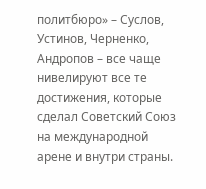политбюро» – Суслов, Устинов, Черненко, Андропов – все чаще нивелируют все те достижения, которые сделал Советский Союз на международной арене и внутри страны.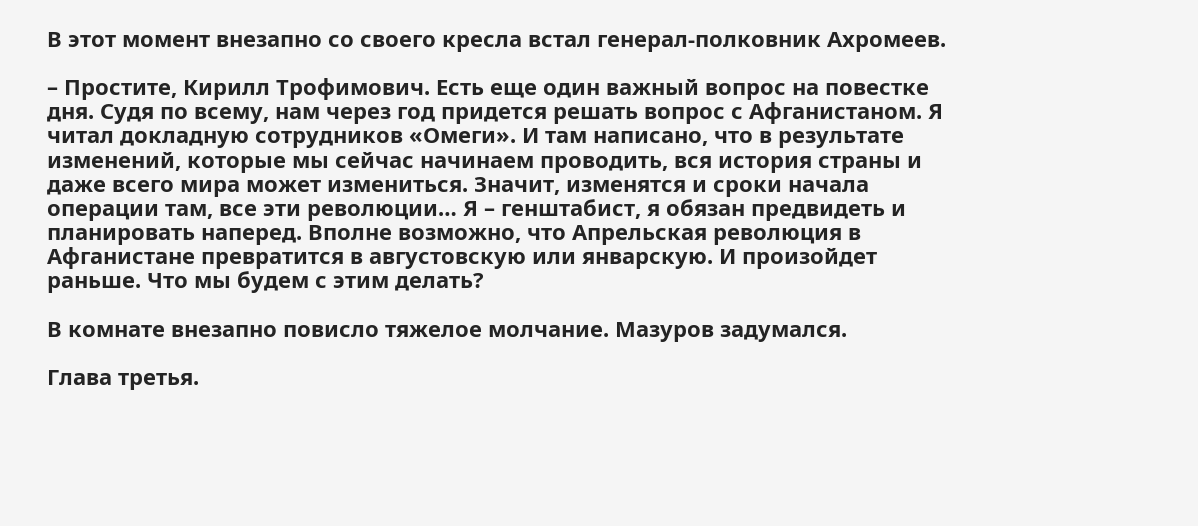В этот момент внезапно со своего кресла встал генерал-полковник Ахромеев.

– Простите, Кирилл Трофимович. Есть еще один важный вопрос на повестке дня. Судя по всему, нам через год придется решать вопрос с Афганистаном. Я читал докладную сотрудников «Омеги». И там написано, что в результате изменений, которые мы сейчас начинаем проводить, вся история страны и даже всего мира может измениться. Значит, изменятся и сроки начала операции там, все эти революции… Я – генштабист, я обязан предвидеть и планировать наперед. Вполне возможно, что Апрельская революция в Афганистане превратится в августовскую или январскую. И произойдет раньше. Что мы будем с этим делать?

В комнате внезапно повисло тяжелое молчание. Мазуров задумался.

Глава третья.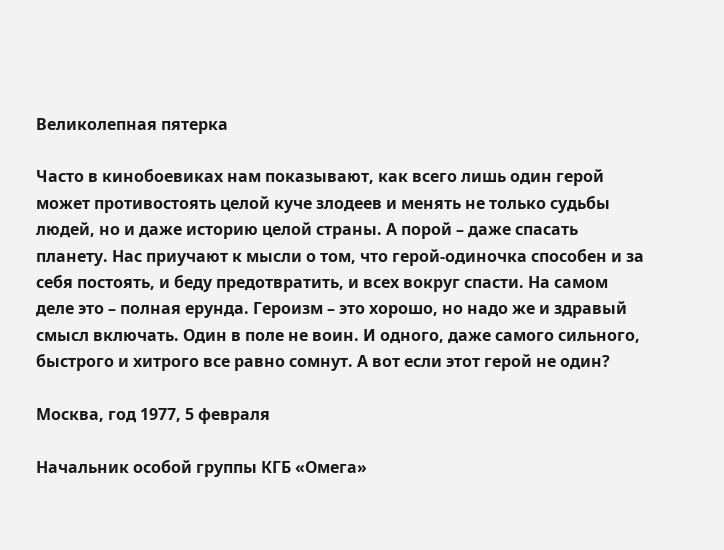Великолепная пятерка

Часто в кинобоевиках нам показывают, как всего лишь один герой может противостоять целой куче злодеев и менять не только судьбы людей, но и даже историю целой страны. А порой – даже спасать планету. Нас приучают к мысли о том, что герой-одиночка способен и за себя постоять, и беду предотвратить, и всех вокруг спасти. На самом деле это – полная ерунда. Героизм – это хорошо, но надо же и здравый смысл включать. Один в поле не воин. И одного, даже самого сильного, быстрого и хитрого все равно сомнут. А вот если этот герой не один?

Москва, год 1977, 5 февраля

Начальник особой группы КГБ «Омега»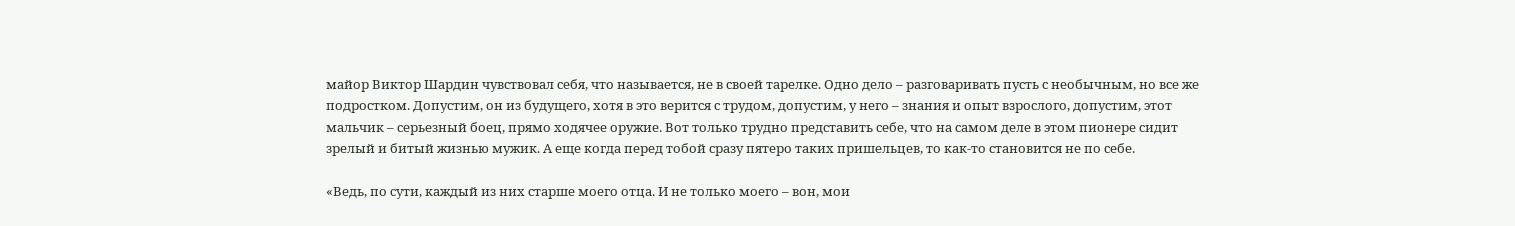майор Виктор Шардин чувствовал себя, что называется, не в своей тарелке. Одно дело – разговаривать пусть с необычным, но все же подростком. Допустим, он из будущего, хотя в это верится с трудом, допустим, у него – знания и опыт взрослого, допустим, этот мальчик – серьезный боец, прямо ходячее оружие. Вот только трудно представить себе, что на самом деле в этом пионере сидит зрелый и битый жизнью мужик. А еще когда перед тобой сразу пятеро таких пришельцев, то как-то становится не по себе.

«Ведь, по сути, каждый из них старше моего отца. И не только моего – вон, мои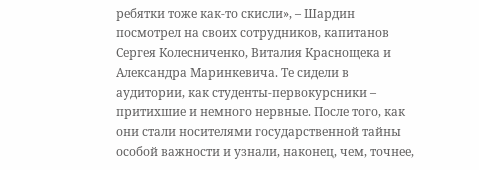ребятки тоже как-то скисли», – Шардин посмотрел на своих сотрудников, капитанов Сергея Колесниченко, Виталия Краснощека и Александра Маринкевича. Те сидели в аудитории, как студенты-первокурсники – притихшие и немного нервные. После того, как они стали носителями государственной тайны особой важности и узнали, наконец, чем, точнее,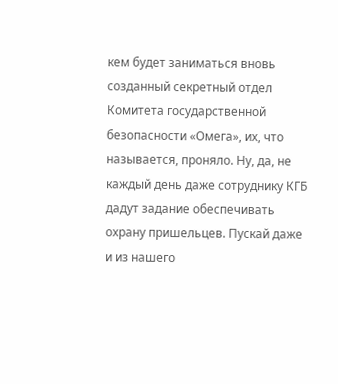кем будет заниматься вновь созданный секретный отдел Комитета государственной безопасности «Омега», их, что называется, проняло. Ну, да, не каждый день даже сотруднику КГБ дадут задание обеспечивать охрану пришельцев. Пускай даже и из нашего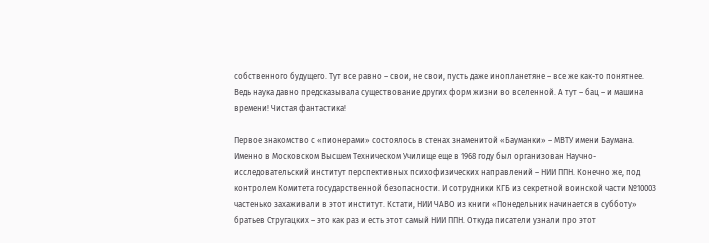собственного будущего. Тут все равно – свои, не свои, пусть даже инопланетяне – все же как-то понятнее. Ведь наука давно предсказывала существование других форм жизни во вселенной. А тут – бац – и машина времени! Чистая фантастика!

Первое знакомство с «пионерами» состоялось в стенах знаменитой «Бауманки» – МВТУ имени Баумана. Именно в Московском Высшем Техническом Училище еще в 1968 году был организован Научно-исследовательский институт перспективных психофизических направлений – НИИ ППН. Конечно же, под контролем Комитета государственной безопасности. И сотрудники КГБ из секретной воинской части №10003 частенько захаживали в этот институт. Кстати, НИИ ЧАВО из книги «Понедельник начинается в субботу» братьев Стругацких – это как раз и есть этот самый НИИ ППН. Откуда писатели узнали про этот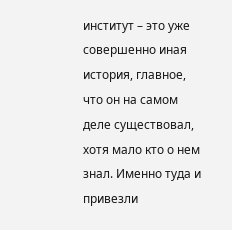институт – это уже совершенно иная история, главное, что он на самом деле существовал, хотя мало кто о нем знал. Именно туда и привезли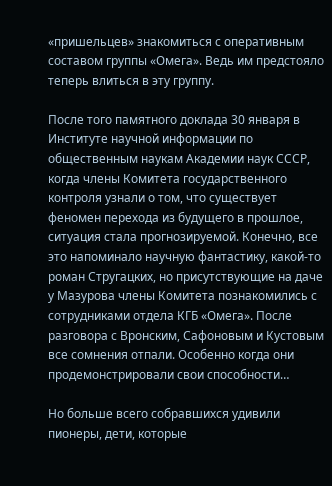«пришельцев» знакомиться с оперативным составом группы «Омега». Ведь им предстояло теперь влиться в эту группу.

После того памятного доклада 30 января в Институте научной информации по общественным наукам Академии наук СССР, когда члены Комитета государственного контроля узнали о том, что существует феномен перехода из будущего в прошлое, ситуация стала прогнозируемой. Конечно, все это напоминало научную фантастику, какой-то роман Стругацких, но присутствующие на даче у Мазурова члены Комитета познакомились с сотрудниками отдела КГБ «Омега». После разговора с Вронским, Сафоновым и Кустовым все сомнения отпали. Особенно когда они продемонстрировали свои способности…

Но больше всего собравшихся удивили пионеры, дети, которые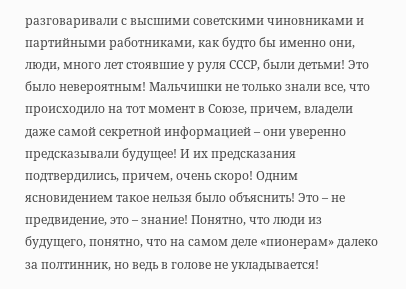разговаривали с высшими советскими чиновниками и партийными работниками, как будто бы именно они, люди, много лет стоявшие у руля СССР, были детьми! Это было невероятным! Мальчишки не только знали все, что происходило на тот момент в Союзе, причем, владели даже самой секретной информацией – они уверенно предсказывали будущее! И их предсказания подтвердились, причем, очень скоро! Одним ясновидением такое нельзя было объяснить! Это – не предвидение, это – знание! Понятно, что люди из будущего, понятно, что на самом деле «пионерам» далеко за полтинник, но ведь в голове не укладывается!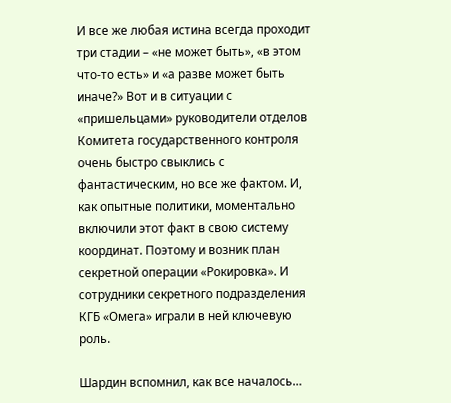И все же любая истина всегда проходит три стадии – «не может быть», «в этом что-то есть» и «а разве может быть иначе?» Вот и в ситуации с «пришельцами» руководители отделов Комитета государственного контроля очень быстро свыклись с фантастическим, но все же фактом. И, как опытные политики, моментально включили этот факт в свою систему координат. Поэтому и возник план секретной операции «Рокировка». И сотрудники секретного подразделения КГБ «Омега» играли в ней ключевую роль.

Шардин вспомнил, как все началось…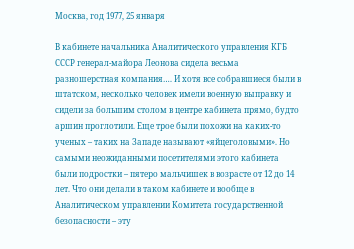Москва, год 1977, 25 января

В кабинете начальника Аналитического управления КГБ СССР генерал-майора Леонова сидела весьма разношерстная компания…. И хотя все собравшиеся были в штатском, несколько человек имели военную выправку и сидели за большим столом в центре кабинета прямо, будто аршин проглотили. Еще трое были похожи на каких-то ученых – таких на Западе называют «яйцеголовыми». Но самыми неожиданными посетителями этого кабинета были подростки – пятеро мальчишек в возрасте от 12 до 14 лет. Что они делали в таком кабинете и вообще в Аналитическом управлении Комитета государственной безопасности – эту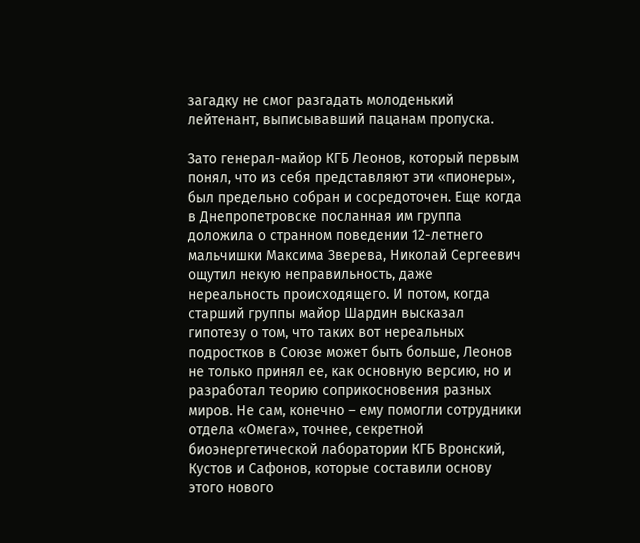загадку не смог разгадать молоденький лейтенант, выписывавший пацанам пропуска.

Зато генерал-майор КГБ Леонов, который первым понял, что из себя представляют эти «пионеры», был предельно собран и сосредоточен. Еще когда в Днепропетровске посланная им группа доложила о странном поведении 12-летнего мальчишки Максима Зверева, Николай Сергеевич ощутил некую неправильность, даже нереальность происходящего. И потом, когда старший группы майор Шардин высказал гипотезу о том, что таких вот нереальных подростков в Союзе может быть больше, Леонов не только принял ее, как основную версию, но и разработал теорию соприкосновения разных миров. Не сам, конечно – ему помогли сотрудники отдела «Омега», точнее, секретной биоэнергетической лаборатории КГБ Вронский, Кустов и Сафонов, которые составили основу этого нового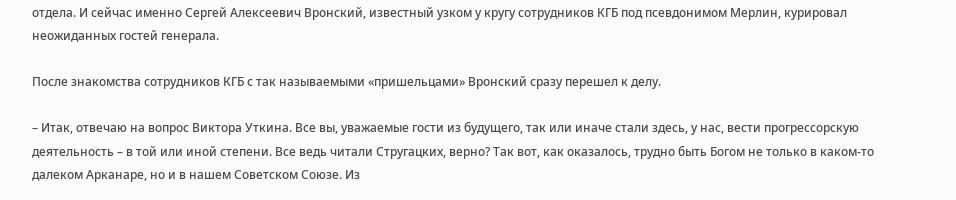отдела. И сейчас именно Сергей Алексеевич Вронский, известный узком у кругу сотрудников КГБ под псевдонимом Мерлин, курировал неожиданных гостей генерала.

После знакомства сотрудников КГБ с так называемыми «пришельцами» Вронский сразу перешел к делу.

– Итак, отвечаю на вопрос Виктора Уткина. Все вы, уважаемые гости из будущего, так или иначе стали здесь, у нас, вести прогрессорскую деятельность – в той или иной степени. Все ведь читали Стругацких, верно? Так вот, как оказалось, трудно быть Богом не только в каком-то далеком Арканаре, но и в нашем Советском Союзе. Из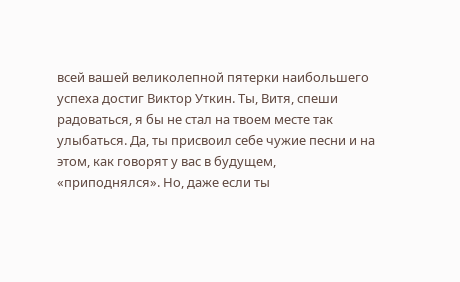всей вашей великолепной пятерки наибольшего успеха достиг Виктор Уткин. Ты, Витя, спеши радоваться, я бы не стал на твоем месте так улыбаться. Да, ты присвоил себе чужие песни и на этом, как говорят у вас в будущем, «приподнялся». Но, даже если ты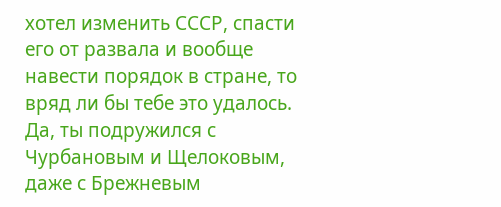хотел изменить СССР, спасти его от развала и вообще навести порядок в стране, то вряд ли бы тебе это удалось. Да, ты подружился с Чурбановым и Щелоковым, даже с Брежневым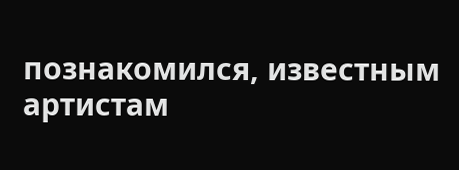познакомился, известным артистам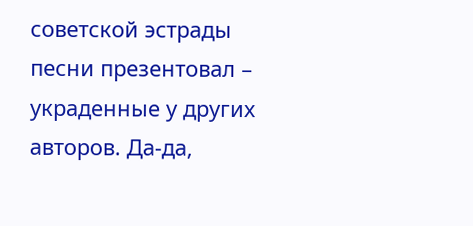советской эстрады песни презентовал – украденные у других авторов. Да-да,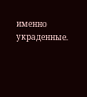именно украденные.